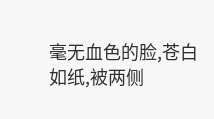毫无血色的脸,苍白如纸,被两侧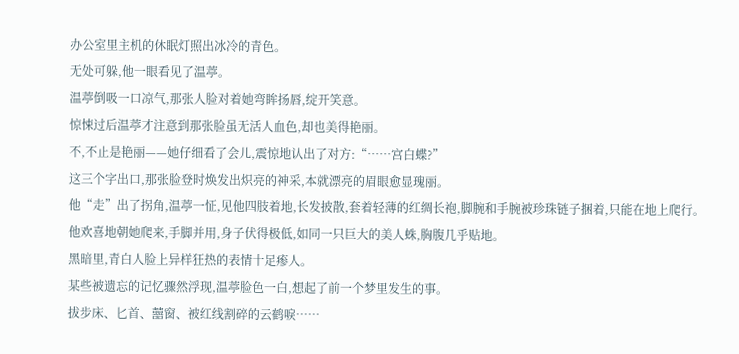办公室里主机的休眠灯照出冰冷的青色。
无处可躲,他一眼看见了温葶。
温葶倒吸一口凉气,那张人脸对着她弯眸扬唇,绽开笑意。
惊悚过后温葶才注意到那张脸虽无活人血色,却也美得艳丽。
不,不止是艳丽——她仔细看了会儿,震惊地认出了对方:“……宫白蝶?”
这三个字出口,那张脸登时焕发出炽亮的神采,本就漂亮的眉眼愈显瑰丽。
他“走”出了拐角,温葶一怔,见他四肢着地,长发披散,套着轻薄的红绸长袍,脚腕和手腕被珍珠链子捆着,只能在地上爬行。
他欢喜地朝她爬来,手脚并用,身子伏得极低,如同一只巨大的美人蛛,胸腹几乎贴地。
黑暗里,青白人脸上异样狂热的表情十足瘆人。
某些被遗忘的记忆骤然浮现,温葶脸色一白,想起了前一个梦里发生的事。
拔步床、匕首、囍窗、被红线割碎的云鹤唳……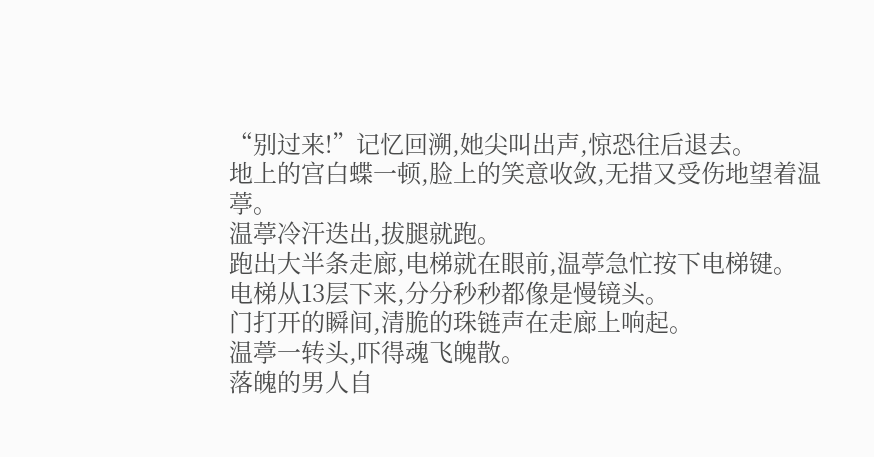“别过来!”记忆回溯,她尖叫出声,惊恐往后退去。
地上的宫白蝶一顿,脸上的笑意收敛,无措又受伤地望着温葶。
温葶冷汗迭出,拔腿就跑。
跑出大半条走廊,电梯就在眼前,温葶急忙按下电梯键。
电梯从13层下来,分分秒秒都像是慢镜头。
门打开的瞬间,清脆的珠链声在走廊上响起。
温葶一转头,吓得魂飞魄散。
落魄的男人自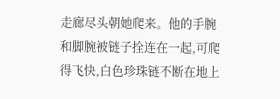走廊尽头朝她爬来。他的手腕和脚腕被链子拴连在一起,可爬得飞快,白色珍珠链不断在地上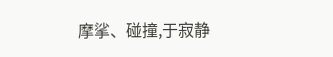摩挲、碰撞,于寂静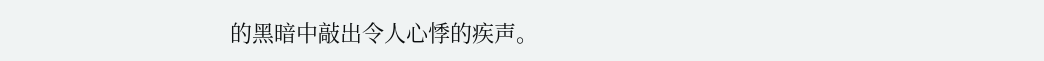的黑暗中敲出令人心悸的疾声。